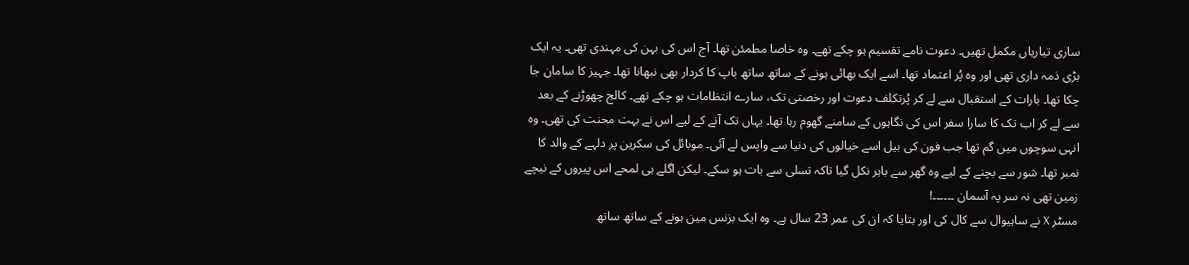ساری تیاریاں مکمل تھیں۔ دعوت نامے تقسیم ہو چکے تھے۔ وہ خاصا مطمئن تھا۔ آج اس کی بہن کی مہندی تھی۔ یہ ایک بڑی ذمہ داری تھی اور وہ پُر اعتماد تھا۔ اسے ایک بھائی ہونے کے ساتھ ساتھ باپ کا کردار بھی نبھانا تھا۔ جہیز کا سامان جا چکا تھا۔ بارات کے استقبال سے لے کر پُرتکلف دعوت اور رخصتی تک، سارے انتظامات ہو چکے تھے۔ کالج چھوڑنے کے بعد سے لے کر اب تک کا سارا سفر اس کی نگاہوں کے سامنے گھوم رہا تھا۔ یہاں تک آنے کے لیے اس نے بہت محنت کی تھی۔ وہ انہی سوچوں میں گم تھا جب فون کی بیل اسے خیالوں کی دنیا سے واپس لے آئی۔ موبائل کی سکرین پر دلہے کے والد کا نمبر تھا۔ شور سے بچنے کے لیے وہ گھر سے باہر نکل گیا تاکہ تسلی سے بات ہو سکے۔ لیکن اگلے ہی لمحے اس پیروں کے نیچے زمین تھی نہ سر پہ آسمان ۔۔۔۔۔۔!
مسٹر X نے ساہیوال سے کال کی اور بتایا کہ ان کی عمر 23 سال ہے۔ وہ ایک بزنس مین ہونے کے ساتھ ساتھ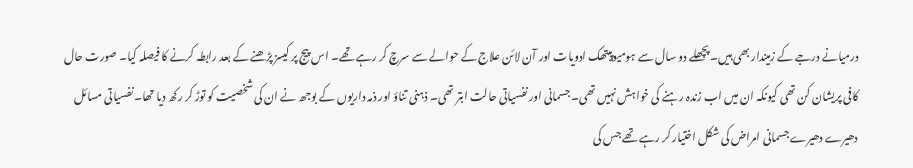درمیانے درجے کے زمیندار بھی ہیں۔ پچھلے دو سال سے ہومیوپیتھک ادویات اور آن لائن علاج کے حوالے سے سرچ کر رہے تھے۔ اس پیج پر کیسز پڑھنے کے بعد رابطہ کرنے کا فیصلہ کیا۔ صورت حال کافی پریشان کن تھی کیونکہ ان میں اب زندہ رہنے کی خواہش نہیں تھی۔ جسمانی اور نفسیاتی حالت ابتر تھی۔ ذہنی تناؤ اور ذمہ داریوں کے بوجھ نے ان کی شخصیت کو توڑ کر رکھ دیا تھا۔ نفسیاتی مسائل دھیرے دھیرے جسمانی امراض کی شکل اختیار کر رہے تھے جس کی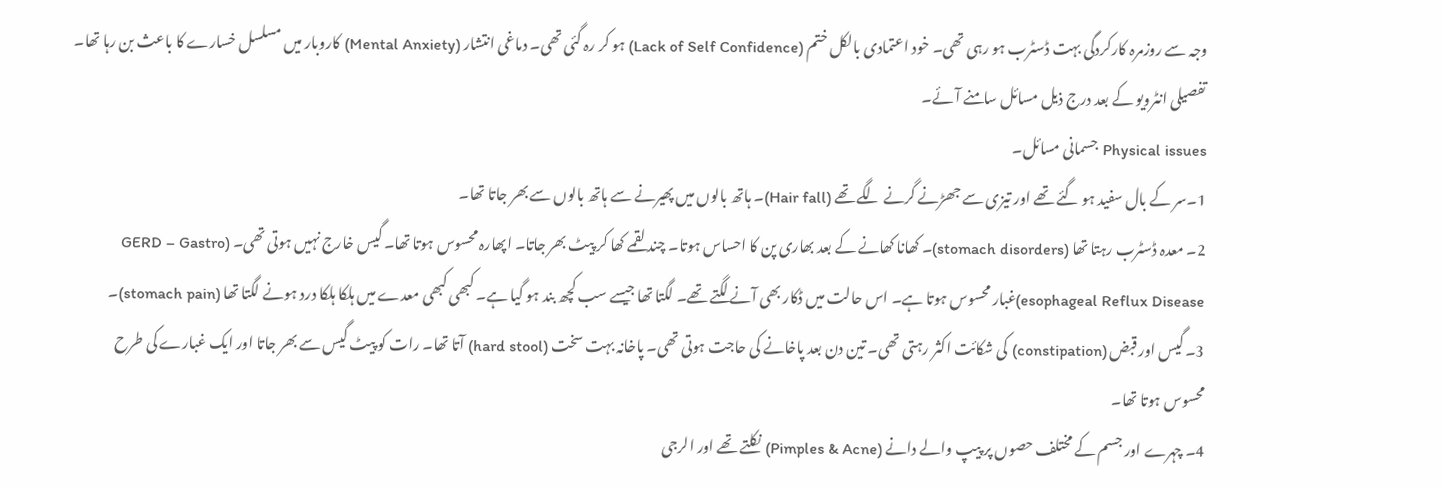وجہ سے روزمرہ کارکردگی بہت ڈسٹرب ہو رہی تھی۔ خود اعتمادی بالکل ختم (Lack of Self Confidence) ہو کر رہ گئی تھی۔ دماغی انتشار (Mental Anxiety) کاروبار میں مسلسل خسارے کا باعث بن رہا تھا۔
تفصیلی انٹرویو کے بعد درج ذیل مسائل سامنے آئے۔
Physical issues جسمانی مسائل۔
1۔سر کے بال سفید ہو گئے تھے اور تیزی سے جھڑنے گرنے لگے تھے (Hair fall)۔ ہاتھ بالوں میں پھیرنے سے ہاتھ بالوں سے بھر جاتا تھا۔
2۔ معدہ ڈسٹرب رہتا تھا (stomach disorders)۔ کھانا کھانے کے بعد بھاری پن کا احساس ہوتا۔ چند لقمے کھا کر پیٹ بھر جاتا۔ اپھارہ محسوس ہوتا تھا۔ گیس خارج نہیں ہوتی تھی۔ (GERD – Gastro esophageal Reflux Disease)غبار محسوس ہوتا ہے۔ اس حالت میں ڈکار بھی آنے لگتے تھے۔ لگتا تھا جیسے سب کچھ بند ہو گیا ہے۔ کبھی کبھی معدے میں ہلکا ہلکا درد ہونے لگتا تھا (stomach pain)۔
3۔ گیس اور قبض (constipation) کی شکائت اکثر رہتی تھی۔ تین دن بعد پاخانے کی حاجت ہوتی تھی۔ پاخانہ بہت سخت (hard stool) آتا تھا۔ رات کو پیٹ گیس سے بھر جاتا اور ایک غبارے کی طرح محسوس ہوتا تھا۔
4۔ چہرے اور جسم کے مختلف حصوں پر پیپ والے دانے (Pimples & Acne) نکلتے تھے اور الرجی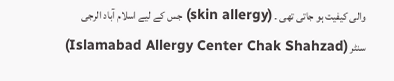والی کیفیت ہو جاتی تھی ۔ (skin allergy) جس کے لیے اسلام آباد الرجی سنٹر (Islamabad Allergy Center Chak Shahzad)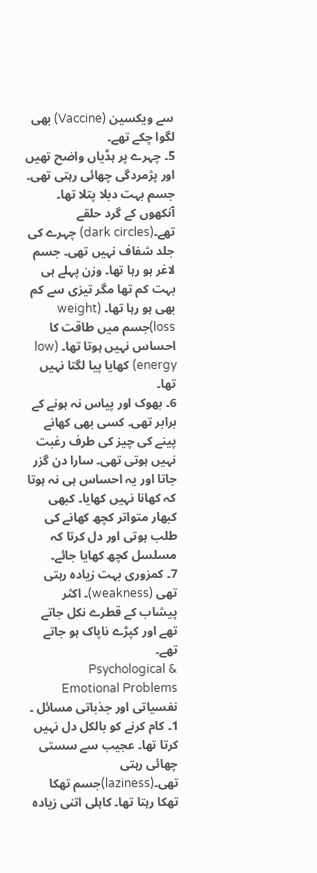سے ویکسین (Vaccine) بھی لگوا چکے تھے۔
5۔ چہرے پر ہڈیاں واضح تھیں اور پژمردگی چھائی رہتی تھی۔ جسم بہت دبلا پتلا تھا۔ آنکھوں کے گرد حلقے تھے۔(dark circles) چہرے کی جلد شفاف نہیں تھی۔ جسم لاغر ہو رہا تھا۔ وزن پہلے ہی بہت کم تھا مگر تیزی سے کم بھی ہو رہا تھا۔ (weight loss)جسم میں طاقت کا احساس نہیں ہوتا تھا۔ (low energy) کھایا پیا لگتا نہیں تھا۔
6۔ بھوک اور پیاس نہ ہونے کے برابر تھی۔ کسی بھی کھانے پینے کی چیز کی طرف رغبت نہیں ہوتی تھی۔ سارا دن گزر جاتا اور یہ احساس ہی نہ ہوتا کہ کھانا نہیں کھایا۔ کبھی کبھار متواتر کچھ کھانے کی طلب ہوتی اور دل کرتا کہ مسلسل کچھ کھایا جائے۔
7۔ کمزوری بہت زیادہ رہتی تھی (weakness)۔ اکثر پیشاب کے قطرے نکل جاتے تھے اور کپڑے ناپاک ہو جاتے تھے۔
Psychological & Emotional Problems نفسیاتی اور جذباتی مسائل ۔
1۔ کام کرنے کو بالکل دل نہیں کرتا تھا۔ عجیب سے سستی چھائی رہتی تھی۔(laziness)جسم تھکا تھکا رہتا تھا۔ کاہلی اتنی زیادہ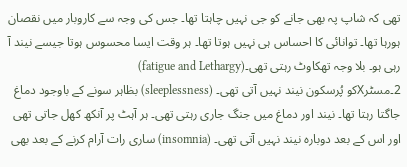تھی کہ شاپ پہ بھی جانے کو جی نہیں چاہتا تھا۔ جس کی وجہ سے کاروبار میں نقصان ہورہا تھا۔ توانائی کا احساس ہی نہیں ہوتا تھا۔ ہر وقت ایسا محسوس ہوتا جیسے نیند آ رہی ہو۔ بلا وجہ تھکاوٹ رہتی تھی۔(fatigue and Lethargy)
2۔مسٹرXکو پُرسکون نیند نہیں آتی تھی۔ (sleeplessness) بظاہر سونے کے باوجود دماغ جاگتا رہتا تھا۔ نیند اور دماغ میں جنگ جاری رہتی تھی۔ ہر آہٹ پر آنکھ کھل جاتی تھی اور اس کے بعد دوبارہ نیند نہیں آتی تھی۔ (insomnia) ساری رات آرام کرنے کے بعد بھی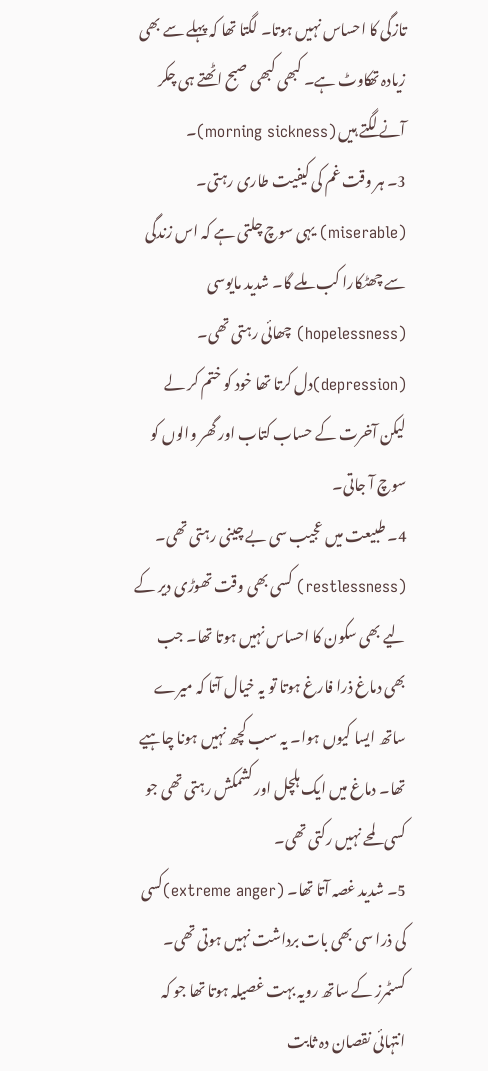تازگی کا احساس نہیں ہوتا۔ لگتا تھا کہ پہلے سے بھی زیادہ تھکاوٹ ہے۔ کبھی کبھی صبح اٹھتے ہی چکر آنے لگتے ہیں (morning sickness)۔
3۔ ہر وقت غم کی کیفیت طاری رہتی۔ (miserable) یہی سوچ چلتی ہے کہ اس زندگی سے چھٹکارا کب ملے گا۔ شدید مایوسی (hopelessness) چھائی رہتی تھی۔ (depression)دل کرتا تھا خود کو ختم کر لے لیکن آخرت کے حساب کتاب اور گھر والوں کو سوچ آ جاتی۔
4۔ طبیعت میں عجیب سی بے چینی رہتی تھی۔ (restlessness) کسی بھی وقت تھوڑی دیر کے لیے بھی سکون کا احساس نہیں ہوتا تھا۔ جب بھی دماغ ذرا فارغ ہوتا تو یہ خیال آتا کہ میرے ساتھ ایسا کیوں ہوا۔ یہ سب کچھ نہیں ہونا چاہیے تھا۔ دماغ میں ایک ہلچل اور کشمکش رہتی تھی جو کسی لمحے نہیں رکتی تھی۔
5۔ شدید غصہ آتا تھا۔ (extreme anger)کسی کی ذرا سی بھی بات برداشت نہیں ہوتی تھی۔ کسٹمرز کے ساتھ رویہ بہت غصیلہ ہوتا تھا جو کہ انتہائی نقصان دہ ثابت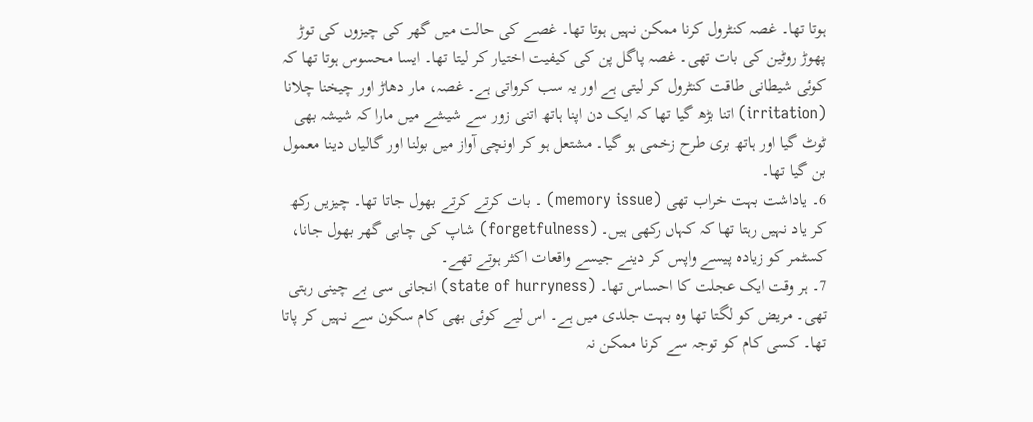ہوتا تھا۔ غصہ کنٹرول کرنا ممکن نہیں ہوتا تھا۔ غصے کی حالت میں گھر کی چیزوں کی توڑ پھوڑ روٹین کی بات تھی۔ غصہ پاگل پن کی کیفیت اختیار کر لیتا تھا۔ ایسا محسوس ہوتا تھا کہ کوئی شیطانی طاقت کنٹرول کر لیتی ہے اور یہ سب کرواتی ہے۔ غصہ، مار دھاڑ اور چیخنا چلانا (irritation) اتنا بڑھ گیا تھا کہ ایک دن اپنا ہاتھ اتنی زور سے شیشے میں مارا کہ شیشہ بھی ٹوٹ گیا اور ہاتھ بری طرح زخمی ہو گیا۔ مشتعل ہو کر اونچی آواز میں بولنا اور گالیاں دینا معمول بن گیا تھا۔
6۔ یاداشت بہت خراب تھی (memory issue) ۔ بات کرتے کرتے بھول جاتا تھا۔ چیزیں رکھ کر یاد نہیں رہتا تھا کہ کہاں رکھی ہیں۔ (forgetfulness) شاپ کی چابی گھر بھول جانا، کسٹمر کو زیادہ پیسے واپس کر دینے جیسے واقعات اکثر ہوتے تھے۔
7۔ ہر وقت ایک عجلت کا احساس تھا۔ (state of hurryness) انجانی سی بے چینی رہتی تھی۔ مریض کو لگتا تھا وہ بہت جلدی میں ہے۔ اس لیے کوئی بھی کام سکون سے نہیں کر پاتا تھا۔ کسی کام کو توجہ سے کرنا ممکن نہ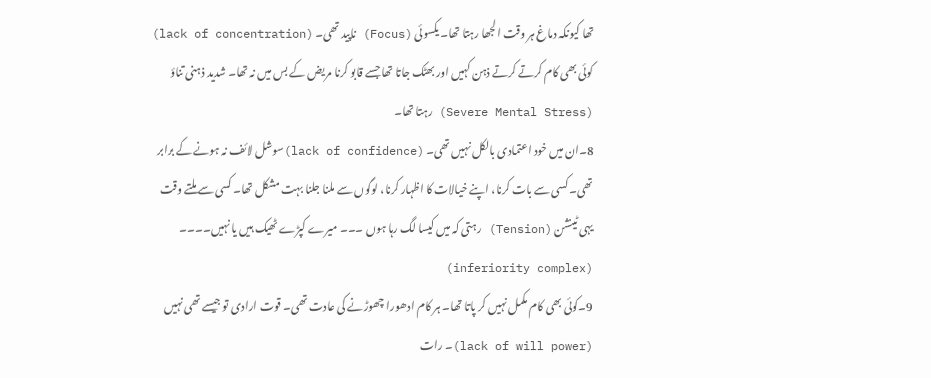تھا کیونکہ دماغ ہر وقت الجھا رہتا تھا۔ یکسوئی (Focus) ناپید تھی۔ (lack of concentration) کوئی بھی کام کرتے کرتے ذہن کہیں اور بھٹک جاتا تھا جسے قابو کرنا مریض کے بس میں نہ تھا۔ شدید ذہنی تناؤ (Severe Mental Stress) رہتا تھا۔
8۔ان میں خود اعتمادی بالکل نہیں تھی۔ (lack of confidence)سوشل لائف نہ ہونے کے برابر تھی۔ کسی سے بات کرنا، اپنے خیالات کا اظہار کرنا، لوگوں سے ملنا جلنا بہت مشکل تھا۔ کسی سے ملتے وقت یہی ٹینشن (Tension) رہتی کہ میں کیسا لگ رہا ہوں ۔۔۔ میرے کپڑے ٹھیک ہیں یا نہیں۔۔۔۔ (inferiority complex)
9۔کوئی بھی کام مکمل نہیں کر پاتا تھا۔ ہر کام ادھورا چھوڑنے کی عادت تھی۔ قوت ارادی تو جیسے تھی نہیں (lack of will power)۔ رات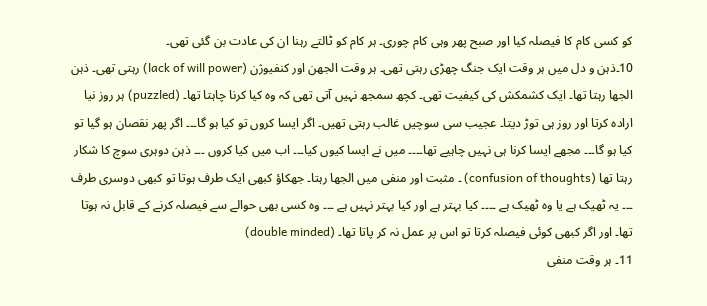کو کسی کام کا فیصلہ کیا اور صبح پھر وہی کام چوری۔ ہر کام کو ٹالتے رہنا ان کی عادت بن گئی تھی۔
10۔ذہن و دل میں ہر وقت ایک جنگ چھڑی رہتی تھی۔ ہر وقت الجھن اور کنفیوژن (lack of will power) رہتی تھی۔ ذہن الجھا رہتا تھا۔ ایک کشمکش کی کیفیت تھی۔ کچھ سمجھ نہیں آتی تھی کہ وہ کیا کرنا چاہتا تھا۔ (puzzled) ہر روز نیا ارادہ کرتا اور روز ہی توڑ دیتا۔ عجیب سی سوچیں غالب رہتی تھیں۔ اگر ایسا کروں تو کیا ہو گا۔۔۔ اگر پھر نقصان ہو گیا تو کیا ہو گا۔۔۔ مجھے ایسا کرنا ہی نہیں چاہیے تھا۔۔۔۔ میں نے ایسا کیوں کیا۔۔۔ اب میں کیا کروں ۔۔۔ ذہن دوہری سوچ کا شکار رہتا تھا (confusion of thoughts) ۔ مثبت اور منفی میں الجھا رہتا۔ جھکاؤ کبھی ایک طرف ہوتا تو کبھی دوسری طرف ۔۔۔ یہ ٹھیک ہے یا وہ ٹھیک ہے ۔۔۔۔ کیا بہتر ہے اور کیا بہتر نہیں ہے ۔۔۔ وہ کسی بھی حوالے سے فیصلہ کرنے کے قابل نہ ہوتا تھا۔ اور اگر کبھی کوئی فیصلہ کرتا تو اس پر عمل نہ کر پاتا تھا۔ (double minded)
11۔ ہر وقت منفی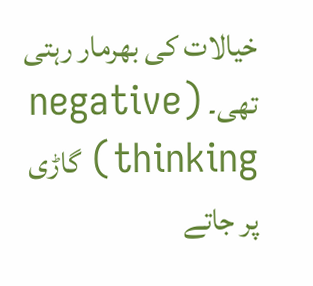خیالات کی بھرمار رہتی تھی۔ (negative thinking) گاڑی پر جاتے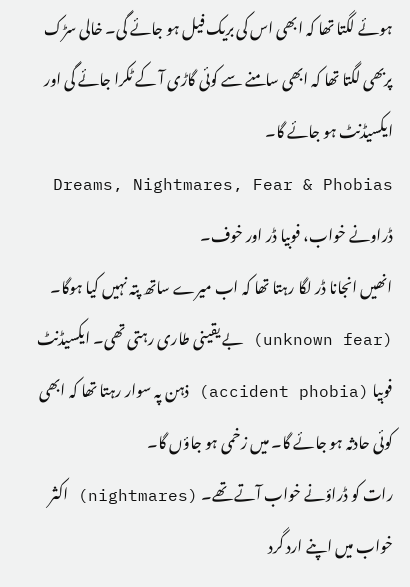ہوئے لگتا تھا کہ ابھی اس کی بریک فیل ہو جائے گی۔ خالی سڑک پربھی لگتا تھا کہ ابھی سامنے سے کوئی گاڑی آ کے ٹکرا جائے گی اور ایکسیڈنٹ ہو جائے گا۔
Dreams, Nightmares, Fear & Phobias ڈراونے خواب، فوبیا ڈر اور خوف۔
انھیں انجانا ڈر لگا رہتا تھا کہ اب میرے ساتھ پتہ نہیں کیا ہوگا۔ (unknown fear) بے یقینی طاری رہتی تھی۔ ایکسیڈنٹ فوبیا (accident phobia) ذہن پہ سوار رہتا تھا کہ ابھی کوئی حادثہ ہو جائے گا۔ میں زخمی ہو جاؤں گا۔
رات کو ڈراؤنے خواب آتے تھے۔ (nightmares) اکثر خواب میں اپنے ارد گرد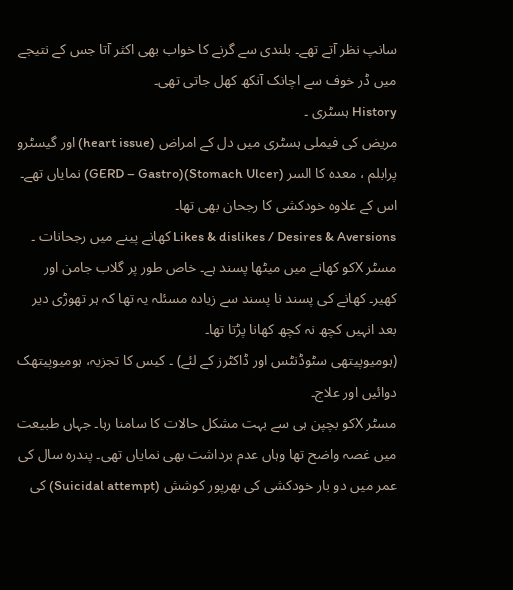سانپ نظر آتے تھے۔ بلندی سے گرنے کا خواب بھی اکثر آتا جس کے نتیجے میں ڈر خوف سے اچانک آنکھ کھل جاتی تھی۔
History ہسٹری ۔
مریض کی فیملی ہسٹری میں دل کے امراض (heart issue) اور گیسٹرو پرابلم ، معدہ کا السر (Stomach Ulcer)(GERD – Gastro) نمایاں تھے۔ اس کے علاوہ خودکشی کا رجحان بھی تھا۔
Likes & dislikes / Desires & Aversions کھانے پینے میں رجحانات ۔
مسٹر Xکو کھانے میں میٹھا پسند ہے۔ خاص طور پر گلاب جامن اور کھیر۔ کھانے کی پسند نا پسند سے زیادہ مسئلہ یہ تھا کہ ہر تھوڑی دیر بعد انہیں کچھ نہ کچھ کھانا پڑتا تھا۔
(ہومیوپیتھی سٹوڈنٹس اور ڈاکٹرز کے لئے) ۔ کیس کا تجزیہ، ہومیوپیتھک دوائیں اور علاج۔
مسٹر Xکو بچپن ہی سے بہت مشکل حالات کا سامنا رہا۔ جہاں طبیعت میں غصہ واضح تھا وہاں عدم برداشت بھی نمایاں تھی۔ پندرہ سال کی عمر میں دو بار خودکشی کی بھرپور کوشش (Suicidal attempt) کی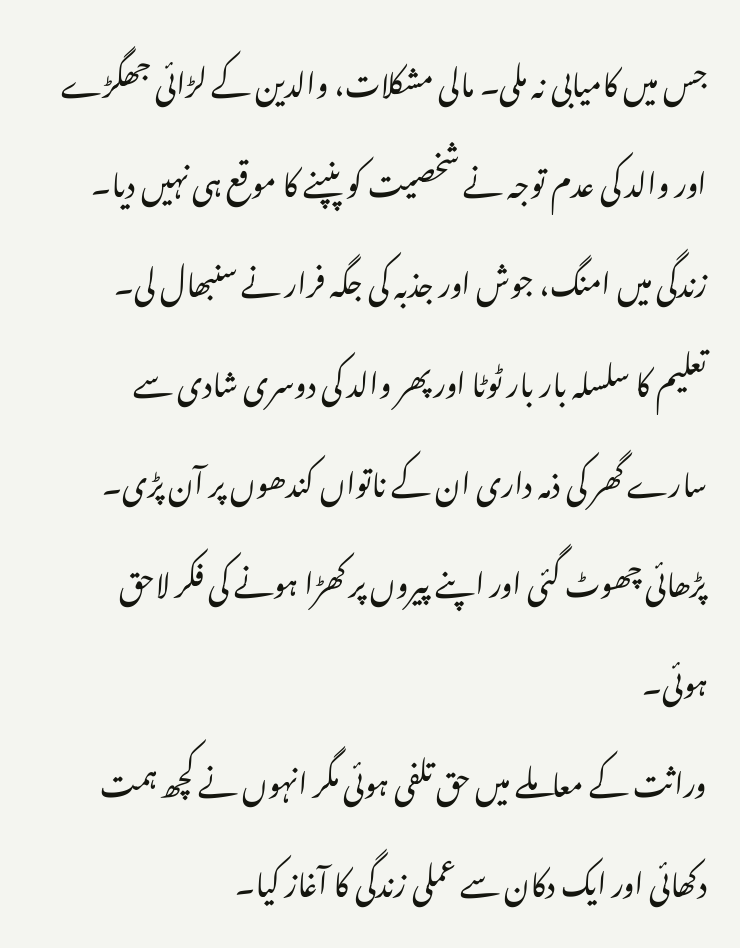جس میں کامیابی نہ ملی۔ مالی مشکلات، والدین کے لڑائی جھگڑے اور والد کی عدم توجہ نے شخصیت کو پنپنے کا موقع ہی نہیں دیا۔ زندگی میں امنگ، جوش اور جذبہ کی جگہ فرار نے سنبھال لی۔ تعلیم کا سلسلہ بار بار ٹوٹا اور پھر والد کی دوسری شادی سے سارے گھر کی ذمہ داری ان کے ناتواں کندھوں پر آن پڑی۔ پڑھائی چھوٹ گئی اور اپنے پیروں پر کھڑا ہونے کی فکر لاحق ہوئی۔
وراثت کے معاملے میں حق تلفی ہوئی مگر انہوں نے کچھ ہمت دکھائی اور ایک دکان سے عملی زندگی کا آغاز کیا۔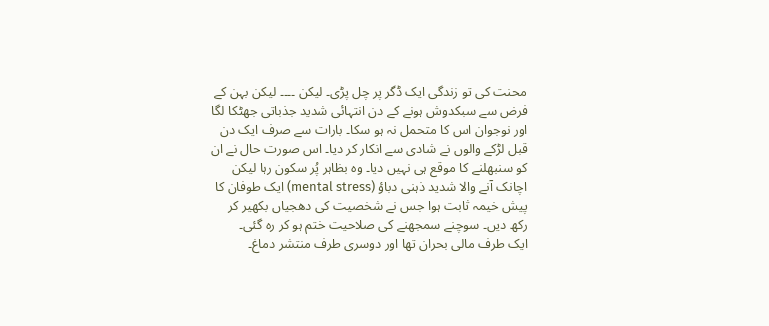محنت کی تو زندگی ایک ڈگر پر چل پڑی۔ لیکن ۔۔۔۔ لیکن بہن کے فرض سے سبکدوش ہونے کے دن انتہائی شدید جذباتی جھٹکا لگا اور نوجوان اس کا متحمل نہ ہو سکا۔ بارات سے صرف ایک دن قبل لڑکے والوں نے شادی سے انکار کر دیا۔ اس صورت حال نے ان کو سنبھلنے کا موقع ہی نہیں دیا۔ وہ بظاہر پُر سکون رہا لیکن اچانک آنے والا شدید ذہنی دباؤ (mental stress) ایک طوفان کا پیش خیمہ ثابت ہوا جس نے شخصیت کی دھجیاں بکھیر کر رکھ دیں۔ سوچنے سمجھنے کی صلاحیت ختم ہو کر رہ گئی۔
ایک طرف مالی بحران تھا اور دوسری طرف منتشر دماغ۔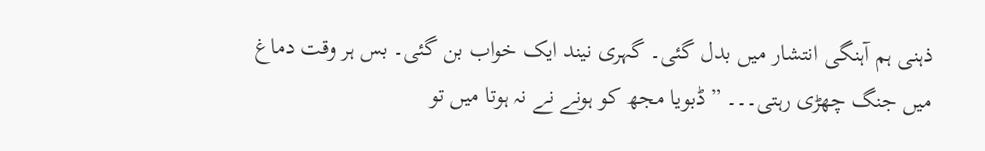ذہنی ہم آہنگی انتشار میں بدل گئی۔ گہری نیند ایک خواب بن گئی۔ بس ہر وقت دماغ میں جنگ چھڑی رہتی۔۔۔ ”ڈبویا مجھ کو ہونے نے نہ ہوتا میں تو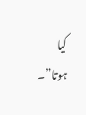کیا ہوتا”۔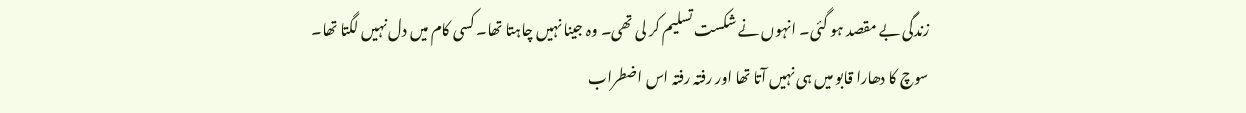زندگی بے مقصد ہو گئی۔ انہوں نے شکست تسلیم کر لی تھی۔ وہ جینا نہیں چاہتا تھا۔ کسی کام میں دل نہیں لگتا تھا۔ سوچ کا دھارا قابو میں ہی نہیں آتا تھا اور رفتہ رفتہ اس اضطراب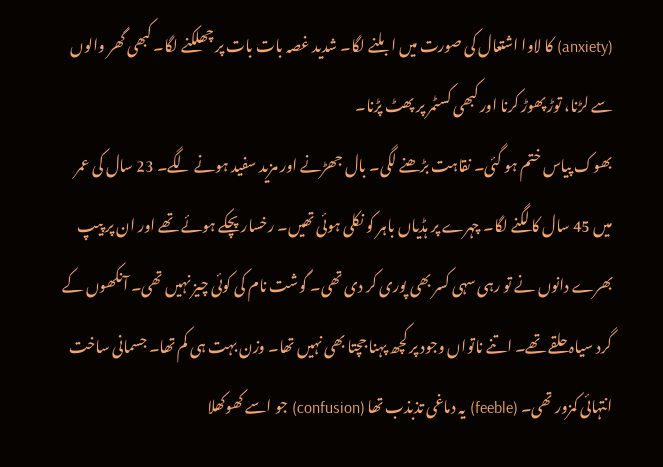(anxiety) کا لاوا اشتعال کی صورت میں ابلنے لگا۔ شدید غصہ بات بات پر چھلکنے لگا۔ کبھی گھر والوں سے لڑنا، توڑ پھوڑ کرنا اور کبھی کسٹمر پر پھٹ پڑنا۔
بھوک پیاس ختم ہو گئی۔ نقاہت بڑھنے لگی۔ بال جھڑنے اور مزید سفید ہونے لگے۔ 23 سال کی عمر میں 45 سال کا لگنے لگا۔ چہرے پر ہڈیاں باہر کو نکلی ہوئی تھیں۔ رخسار پچکے ہوئے تھے اور ان پر پیپ بھرے دانوں نے تو رہی سہی کسر بھی پوری کر دی تھی۔ گوشت نام کی کوئی چیز نہیں تھی۔ آنکھوں کے گرد سیاہ حلقے تھے۔ اتنے ناتواں وجود پر کچھ پہنا جچتا بھی نہیں تھا۔ وزن بہت ہی کم تھا۔ جسمانی ساخت انتہائی کمزور تھی۔ (feeble) یہ دماغی تذبذب تھا (confusion) جو اسے کھوکھلا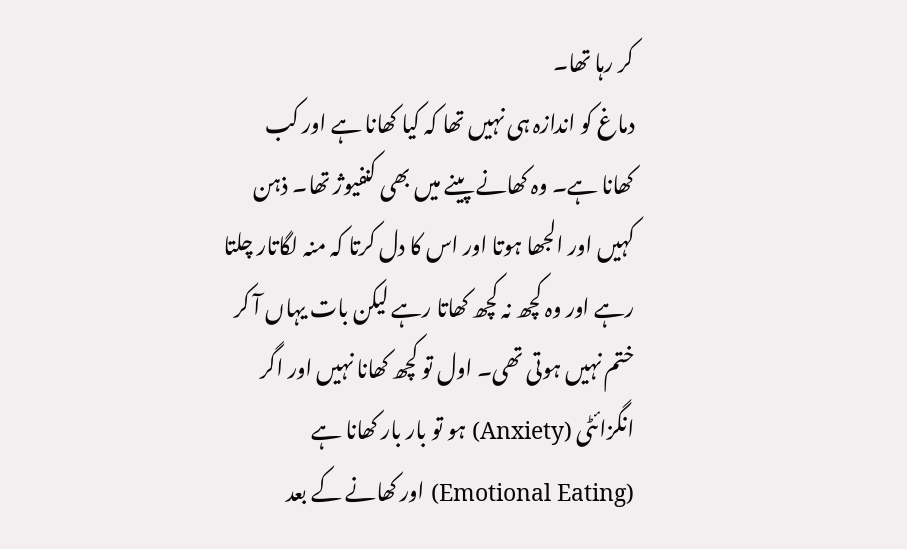کر رہا تھا۔
دماغ کو اندازہ ہی نہیں تھا کہ کیا کھانا ہے اور کب کھانا ہے۔ وہ کھانے پینے میں بھی کنفیوژ تھا۔ ذہن کہیں اور الجھا ہوتا اور اس کا دل کرتا کہ منہ لگاتار چلتا رہے اور وہ کچھ نہ کچھ کھاتا رہے لیکن بات یہاں آ کر ختم نہیں ہوتی تھی۔ اول تو کچھ کھانا نہیں اور اگر انگزائٹی (Anxiety) ہو تو بار بار کھانا ہے (Emotional Eating) اور کھانے کے بعد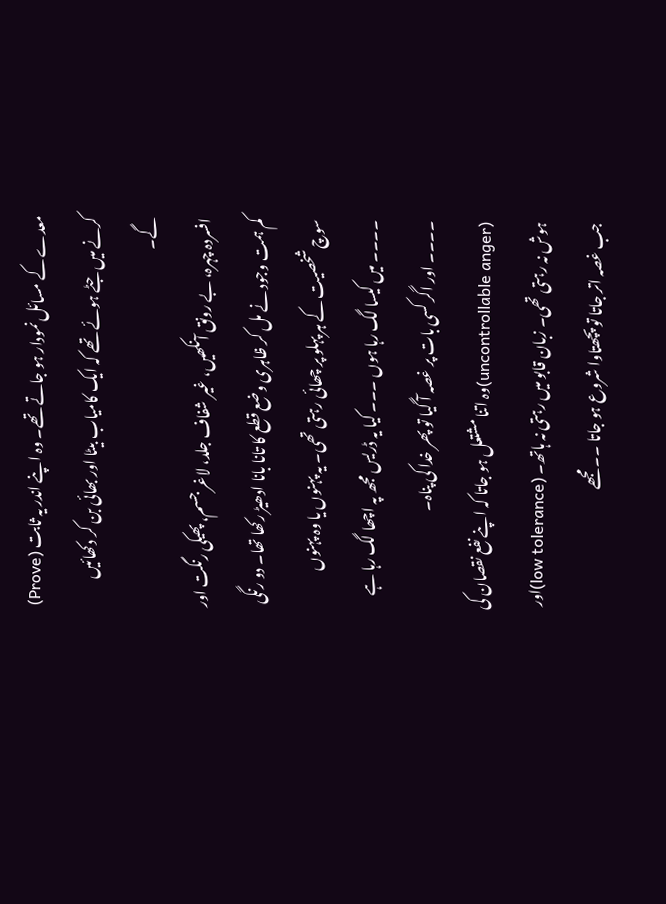معدے کے مسائل نمودار ہو جاتے تھے۔ وہ اپنے اندر یہ ثابت (Prove) کرنے میں جٹے ہوئے تھے کہ ایک کامیاب بیٹا اور بھائی بن کر دکھائیں گے۔
افسردہ چہرہ، بے رونق آنکھیں، غیر شفاف جلد، لاغر جسم، پھیکی رنگت اور کم ہمت وجود نے مل کر ظاہری وضع قطع کا تانا بانا ادھیڑ رکھا تھا۔ دو رنگی سوچ شخصیت کے ہر پہلو پر چھائی رہتی تھی۔ یہ پہنوں یا وہ پہنوں ۔۔۔۔ میں کیسا لگ رہا ہوں ۔۔۔ کیا یہ ڈریس مجھ پہ اچھا لگ رہا ہے ۔۔۔۔ اور اگر کسی بات پر غصہ آ گیا تو پھر خدا کی پناہ۔ (uncontrollable anger)وہ اتنا مشتعل ہو جاتا کہ اپنے نفع نقصان کی ہوش نہ رہتی تھی۔ زبان قابو میں رہتی نہ ہاتھ۔ (low tolerance)اور جب غصہ اتر جاتا تو پچھتاوا شروع ہو جاتا ۔۔ مجھے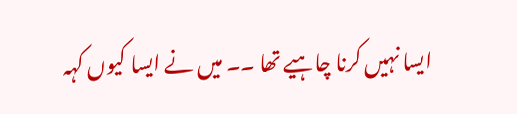ایسا نہیں کرنا چاہیے تھا ۔۔ میں نے ایسا کیوں کہہ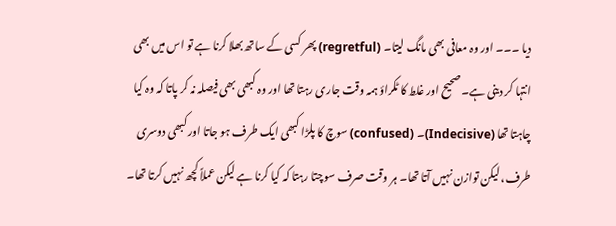دیا ۔۔۔ اور وہ معافی بھی مانگ لیتا۔ (regretful) پھر کسی کے ساتھ بھلا کرنا ہے تو اس میں بھی انتہا کر دینی ہے۔ صحیح اور غلط کا ٹکراؤ ہمہ وقت جاری رہتا تھا اور وہ کبھی بھی فیصلہ نہ کر پاتا کہ وہ کیا چاہتا تھا (Indecisive)۔ (confused) سوچ کا پلڑا کبھی ایک طرف ہو جاتا اور کبھی دوسری طرف، لیکن توازن نہیں آتا تھا۔ ہر وقت صرف سوچتا رہتا کہ کیا کرنا ہے لیکن عملاً کچھ نہیں کرتا تھا۔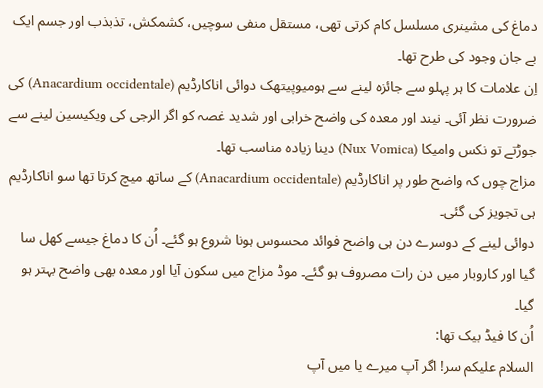دماغ کی مشینری مسلسل کام کرتی تھی، مستقل منفی سوچیں، کشمکش، تذبذب اور جسم ایک بے جان وجود کی طرح تھا۔
اِن علامات کا ہر پہلو سے جائزہ لینے سے ہومیوپیتھک دوائی اناکارڈیم (Anacardium occidentale) کی ضرورت نظر آئی۔ نیند اور معدہ کی واضح خرابی اور شدید غصہ کو اگر الرجی کی ویکیسین لینے سے جوڑتے تو نکس وامیکا (Nux Vomica) دینا زیادہ مناسب تھا۔
مزاج چوں کہ واضح طور پر اناکارڈیم (Anacardium occidentale) کے ساتھ میچ کرتا تھا سو اناکارڈیم ہی تجویز کی گئی۔
دوائی لینے کے دوسرے دن ہی واضح فوائد محسوس ہونا شروع ہو گئے۔ اُن کا دماغ جیسے کھل سا گیا اور کاروبار میں دن رات مصروف ہو گئے۔ موڈ مزاج میں سکون آیا اور معدہ بھی واضح بہتر ہو گیا۔
اُن کا فیڈ بیک تھا:
السلام علیکم سر! اگر آپ میرے یا میں آپ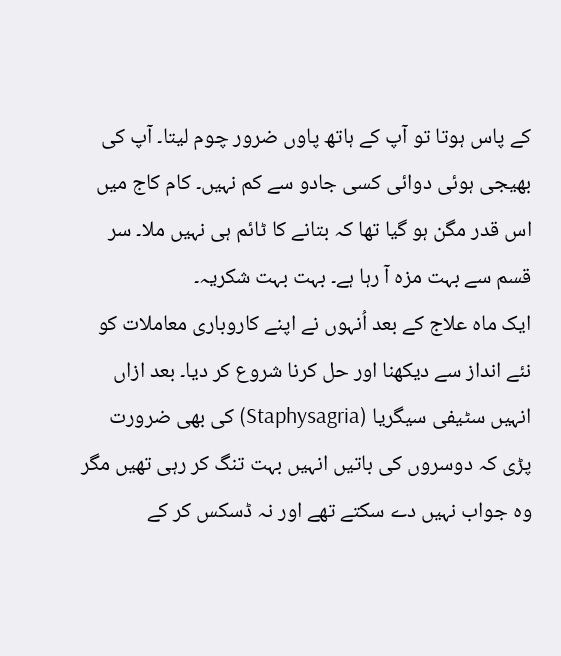کے پاس ہوتا تو آپ کے ہاتھ پاوں ضرور چوم لیتا۔ آپ کی بھیجی ہوئی دوائی کسی جادو سے کم نہیں۔ کام کاج میں اس قدر مگن ہو گیا تھا کہ بتانے کا ٹائم ہی نہیں ملا۔ سر قسم سے بہت مزہ آ رہا ہے۔ بہت بہت شکریہ۔
ایک ماہ علاج کے بعد اُنہوں نے اپنے کاروباری معاملات کو نئے انداز سے دیکھنا اور حل کرنا شروع کر دیا۔ بعد ازاں انہیں سٹیفی سیگریا (Staphysagria) کی بھی ضرورت پڑی کہ دوسروں کی باتیں انہیں بہت تنگ کر رہی تھیں مگر وہ جواب نہیں دے سکتے تھے اور نہ ڈسکس کر کے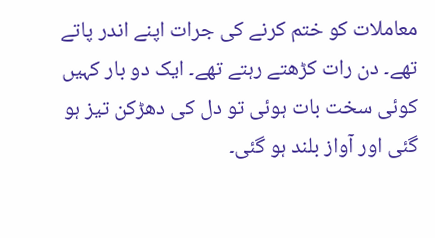معاملات کو ختم کرنے کی جرات اپنے اندر پاتے تھے۔ دن رات کڑھتے رہتے تھے۔ ایک دو بار کہیں کوئی سخت بات ہوئی تو دل کی دھڑکن تیز ہو گئی اور آواز بلند ہو گئی۔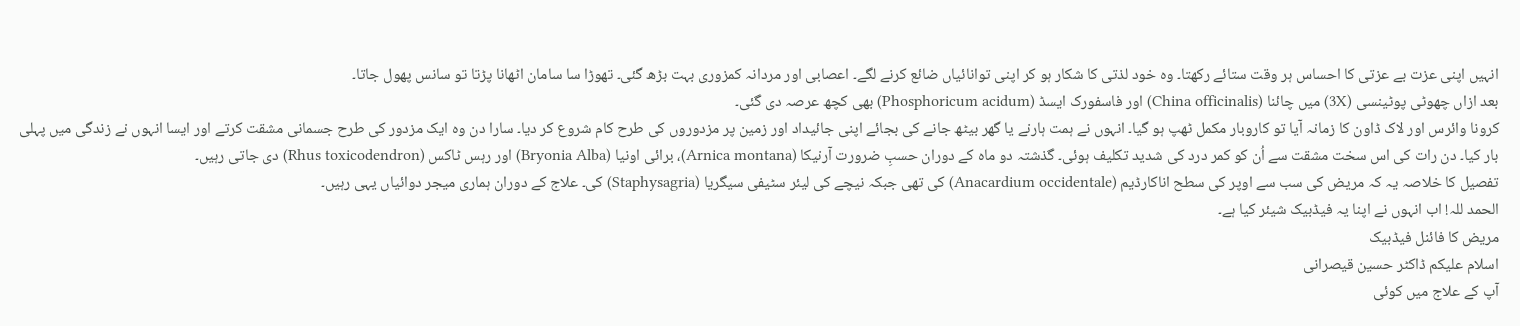انہیں اپنی عزت بے عزتی کا احساس ہر وقت ستائے رکھتا۔ وہ خود لذتی کا شکار ہو کر اپنی توانائیاں ضائع کرنے لگے۔ اعصابی اور مردانہ کمزوری بہت بڑھ گئی۔ تھوڑا سا سامان اٹھانا پڑتا تو سانس پھول جاتا۔
بعد ازاں چھوٹی پوٹینسی (3X) میں چائنا (China officinalis) اور فاسفورک ایسڈ (Phosphoricum acidum) بھی کچھ عرصہ دی گئی۔
کرونا وائرس اور لاک ڈاون کا زمانہ آیا تو کاروبار مکمل ٹھپ ہو گیا۔ انہوں نے ہمت ہارنے یا گھر بیٹھ جانے کی بجائے اپنی جائیداد اور زمین پر مزدوروں کی طرح کام شروع کر دیا۔ سارا دن وہ ایک مزدور کی طرح جسمانی مشقت کرتے اور ایسا انہوں نے زندگی میں پہلی بار کیا۔ دن رات کی اس سخت مشقت سے اُن کو کمر درد کی شدید تکلیف ہوئی۔ گذشتہ دو ماہ کے دوران حسبِ ضرورت آرنیکا (Arnica montana)، برائی اونیا (Bryonia Alba) اور رہس ٹاکس (Rhus toxicodendron) دی جاتی رہیں۔
تفصیل کا خلاصہ یہ کہ مریض کی سب سے اوپر کی سطح اناکارڈیم (Anacardium occidentale) کی تھی جبکہ نیچے کی لیئر سٹیفی سیگریا (Staphysagria) کی۔ علاج کے دوران ہماری میجر دوائیاں یہی رہیں۔
الحمد للہ! اب انہوں نے اپنا یہ فیڈبیک شیئر کیا ہے۔
مریض کا فائنل فیڈبیک
اسلام علیکم ڈاکٹر حسین قیصرانی
آپ کے علاج میں کوئی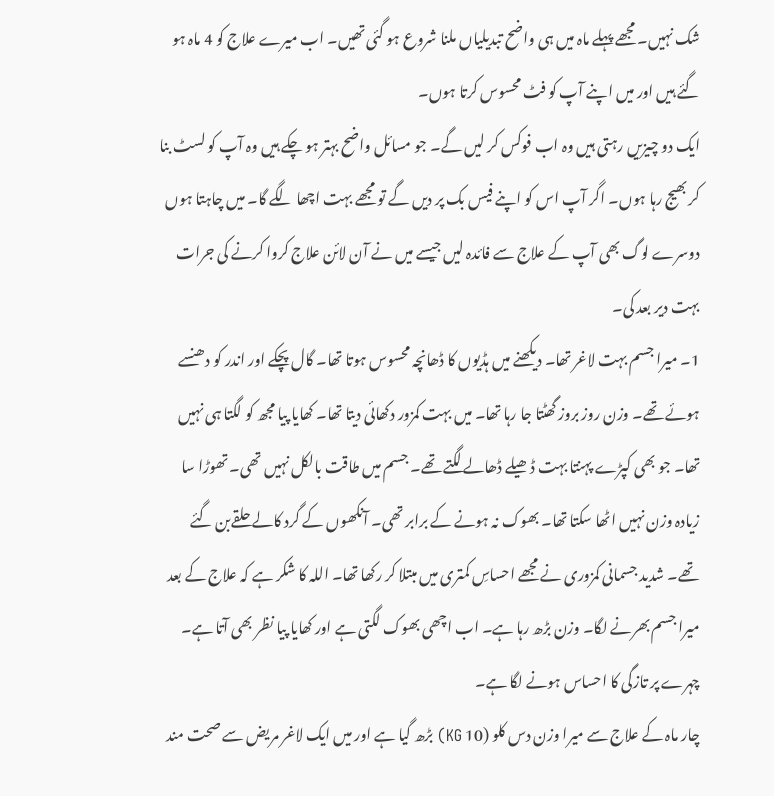شک نہیں۔ مجھے پہلے ماہ میں ہی واضح تبدیلیاں ملنا شروع ہو گئی تھیں۔ اب میرے علاج کو 4 ماہ ہو گئے ہیں اور میں اپنے آپ کو فٹ محسوس کرتا ہوں۔
ایک دو چیزیں رہتی ہیں وہ اب فوکس کر لیں گے۔ جو مسائل واضح بہتر ہو چکے ہیں وہ آپ کو لسٹ بنا کر بھیج رہا ہوں۔ اگر آپ اس کو اپنے فیس بک پر دیں گے تو مجھے بہت اچھا لگے گا۔ میں چاہتا ہوں دوسرے لوگ بھی آپ کے علاج سے فائدہ لیں جیسے میں نے آن لائن علاج کروا کرنے کی جرات بہت دیر بعد کی۔
1۔ میرا جسم بہت لاغر تھا۔ دیکھنے میں ہڈیوں کا ڈھانچہ محسوس ہوتا تھا۔ گال پچکے اور اندر کو دھنسے ہوئے تھے۔ وزن روز بروز گھٹتا جا رہا تھا۔ میں بہت کمزور دکھائی دیتا تھا۔ کھایا پیا مجھ کو لگتا ہی نہیں تھا۔ جو بھی کپڑے پہنتا بہت ڈھیلے ڈھالے لگتے تھے۔ جسم میں طاقت بالکل نہیں تھی۔ تھوڑا سا زیادہ وزن نہیں اٹھا سکتا تھا۔ بھوک نہ ہونے کے برابر تھی۔ آنکھوں کے گرد کالے حلقےبن گئے تھے۔ شدید جسمانی کمزوری نے مجھے احساسِ کمتری میں مبتلا کر رکھا تھا۔ اللہ کا شکر ہے کہ علاج کے بعد میرا جسم بھرنے لگا۔ وزن بڑھ رہا ہے۔ اب اچھی بھوک لگتی ہے اور کھایا پیا نظر بھی آتا ہے۔ چہرے پر تازگی کا احساس ہونے لگا ہے۔
چار ماہ کے علاج سے میرا وزن دس کلو (10 KG) بڑھ گیا ہے اور میں ایک لاغر مریض سے صحت مند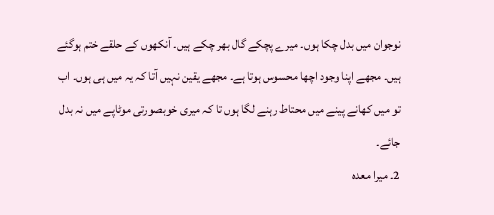نوجوان میں بدل چکا ہوں۔ میرے پچکے گال بھر چکے ہیں۔ آنکھوں کے حلقے ختم ہوگئے ہیں۔ مجھے اپنا وجود اچھا محسوس ہوتا ہے۔ مجھے یقین نہیں آتا کہ یہ میں ہی ہوں۔ اب تو میں کھانے پینے میں محتاط رہنے لگا ہوں تا کہ میری خوبصورتی موٹاپے میں نہ بدل جائے۔
2۔ میرا معدہ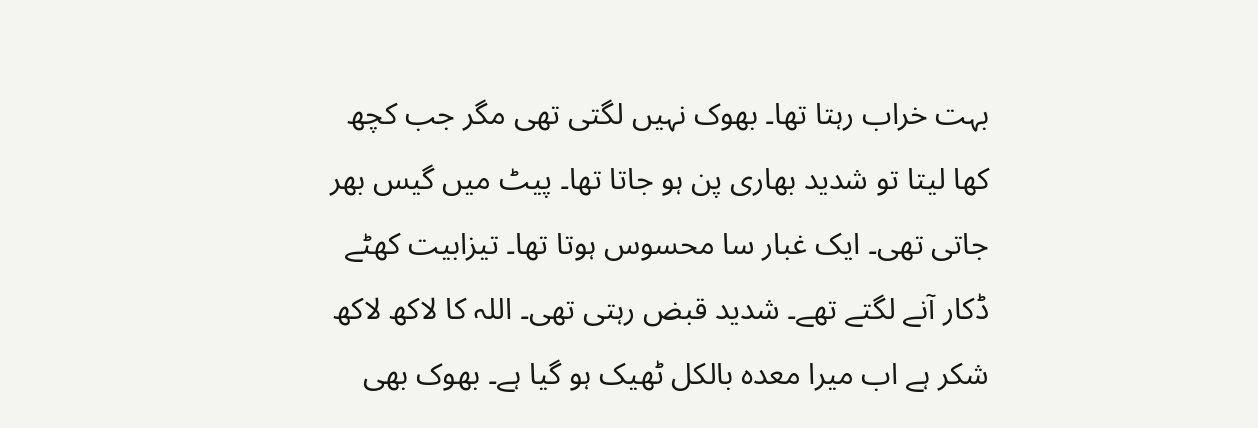بہت خراب رہتا تھا۔ بھوک نہیں لگتی تھی مگر جب کچھ کھا لیتا تو شدید بھاری پن ہو جاتا تھا۔ پیٹ میں گیس بھر جاتی تھی۔ ایک غبار سا محسوس ہوتا تھا۔ تیزابیت کھٹے ڈکار آنے لگتے تھے۔ شدید قبض رہتی تھی۔ اللہ کا لاکھ لاکھ شکر ہے اب میرا معدہ بالکل ٹھیک ہو گیا ہے۔ بھوک بھی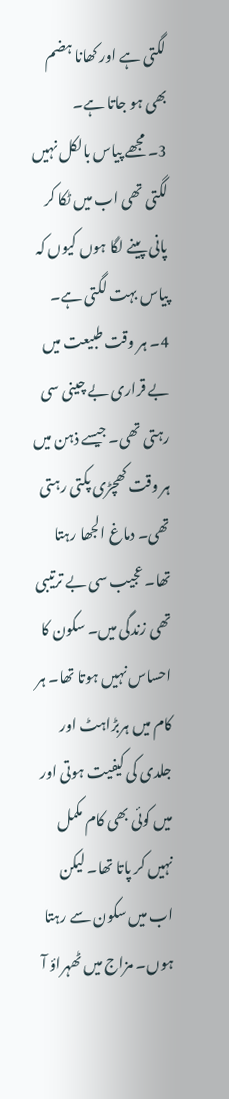لگتی ہے اور کھانا ہضم بھی ہو جاتا ہے۔
3۔ مجھے پیاس بالکل نہیں لگتی تھی اب میں ٹکا کر پانی پینے لگا ہوں کیوں کہ پیاس بہت لگتی ہے۔
4۔ ہر وقت طبیعت میں بے قراری بے چینی سی رہتی تھی۔ جیسے ذہن میں ہر وقت کھچڑی پکتی رہتی تھی۔ دماغ الجھا رہتا تھا۔ عجیب سی بے ترتیبی تھی زندگی میں۔ سکون کا احساس نہیں ہوتا تھا۔ ہر کام میں ہربڑاہٹ اور جلدی کی کیفیت ہوتی اور میں کوئی بھی کام مکمل نہیں کر پاتا تھا۔ لیکن اب میں سکون سے رہتا ہوں۔ مزاج میں ٹھہراؤ آ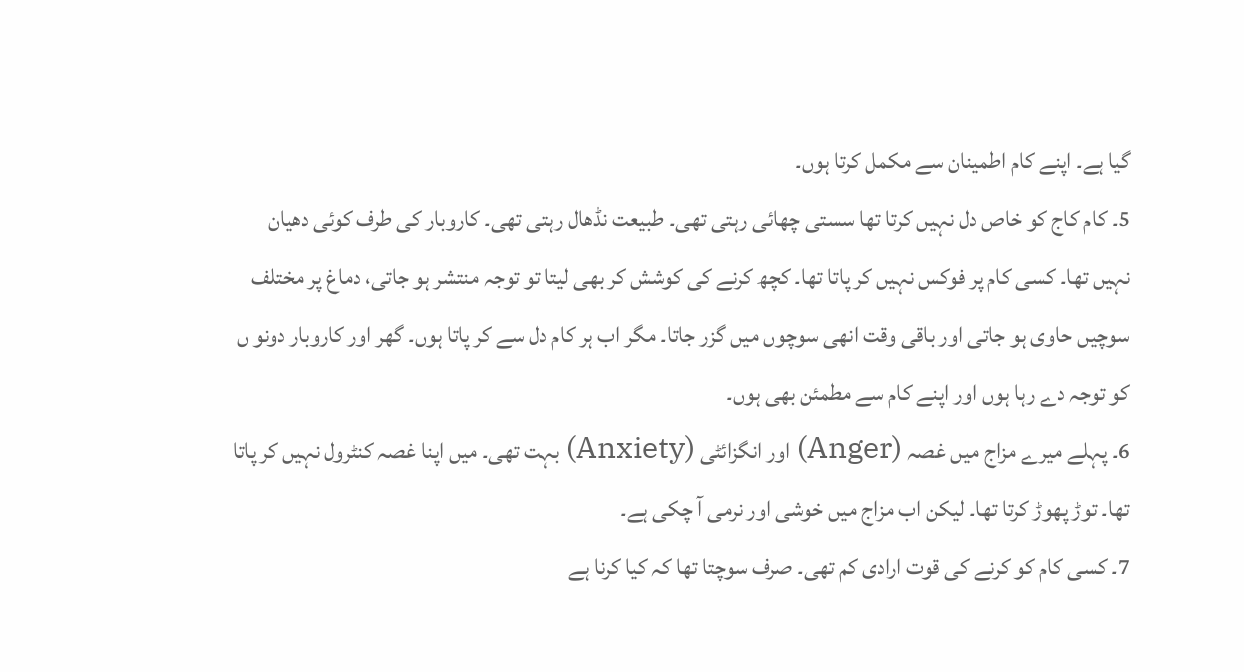گیا ہے۔ اپنے کام اطمینان سے مکمل کرتا ہوں۔
5۔ کام کاج کو خاص دل نہیں کرتا تھا سستی چھائی رہتی تھی۔ طبیعت نڈھال رہتی تھی۔ کاروبار کی طرف کوئی دھیان نہیں تھا۔ کسی کام پر فوکس نہیں کر پاتا تھا۔ کچھ کرنے کی کوشش کر بھی لیتا تو توجہ منتشر ہو جاتی، دماغ پر مختلف سوچیں حاوی ہو جاتی اور باقی وقت انھی سوچوں میں گزر جاتا۔ مگر اب ہر کام دل سے کر پاتا ہوں۔ گھر اور کاروبار دونو ں کو توجہ دے رہا ہوں اور اپنے کام سے مطمئن بھی ہوں۔
6۔ پہلے میرے مزاج میں غصہ (Anger) اور انگزائٹی (Anxiety) بہت تھی۔ میں اپنا غصہ کنٹرول نہیں کر پاتا تھا۔ توڑ پھوڑ کرتا تھا۔ لیکن اب مزاج میں خوشی اور نرمی آ چکی ہے۔
7۔ کسی کام کو کرنے کی قوت ارادی کم تھی۔ صرف سوچتا تھا کہ کیا کرنا ہے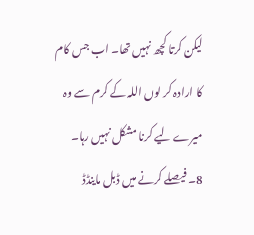لیکن کرتا کچھ نہیں تھا۔ اب جس کام کا ارادہ کر لوں اللہ کے کرم سے وہ میرے لیے کرنا مشکل نہیں رہا۔
8۔ فیصلے کرنے میں ڈبل ماینڈڈ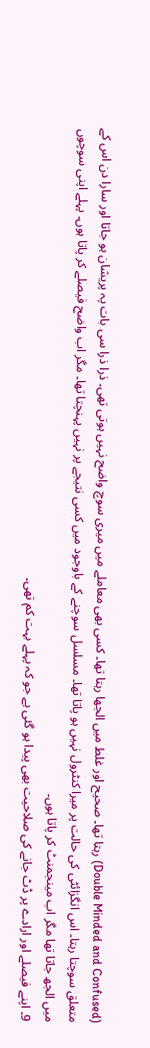(Double Minded and Confused) رہتا تھا۔ صحیح اور غلط میں الجھا رہتا تھا۔ کسی بھی معاملے میں میری سوچ واضح نہیں ہوتی تھی۔ ذرا ذرا سی بات پہ پریشان ہو جاتا اور سارا دن اس کے متعلق سوچتا رہتا۔ اس انگزائٹی کی حالت پر میرا کنٹرول نہیں ہو پاتا تھا۔ مسلسل سوچنے کے باوجود میں کسی نتیجے پر نہیں پہنچتا تھا۔ مگر اب واضح فیصلے کر پاتا ہوں۔ پہلے اپنی سوچوں میں الجھ جاتا تھا مگر اب مینجمنٹ کر پاتا ہوں۔
9۔ اپنے فیصلے اور ارادے پر ڈٹ جانے کی صلاحیت بھی پیدا ہو گئی ہے جو کہ پہلے بہت کم تھی۔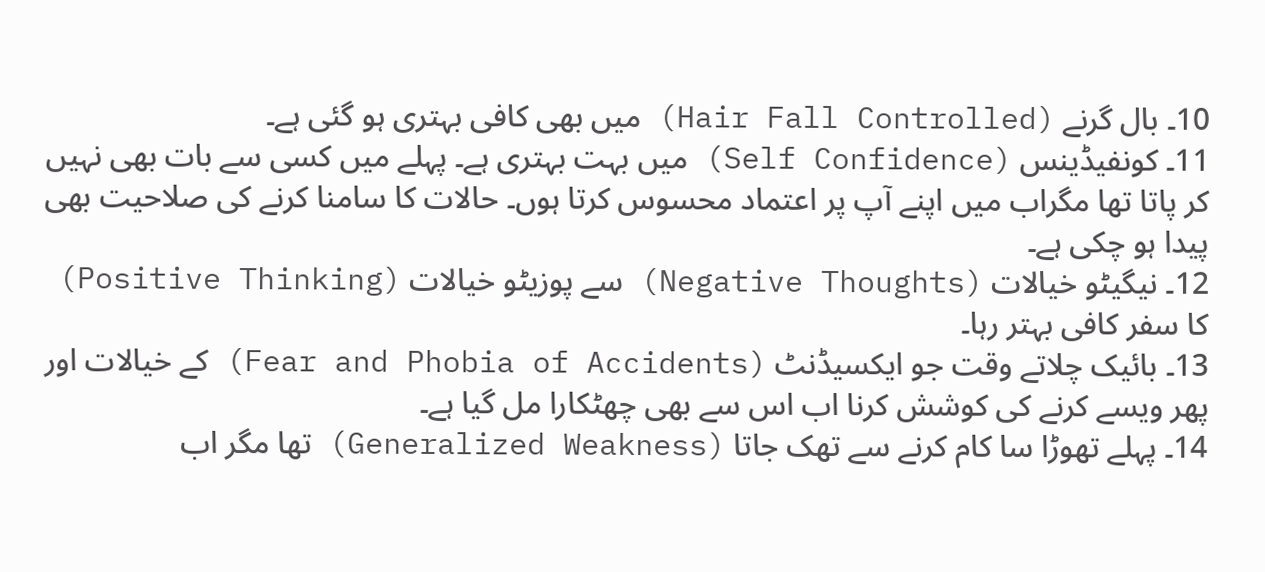10۔ بال گرنے (Hair Fall Controlled) میں بھی کافی بہتری ہو گئی ہے۔
11۔ کونفیڈینس (Self Confidence) میں بہت بہتری ہے۔ پہلے میں کسی سے بات بھی نہیں کر پاتا تھا مگراب میں اپنے آپ پر اعتماد محسوس کرتا ہوں۔ حالات کا سامنا کرنے کی صلاحیت بھی پیدا ہو چکی ہے۔
12۔ نیگیٹو خیالات (Negative Thoughts) سے پوزیٹو خیالات (Positive Thinking) کا سفر کافی بہتر رہا۔
13۔ بائیک چلاتے وقت جو ایکسیڈنٹ (Fear and Phobia of Accidents) کے خیالات اور پھر ویسے کرنے کی کوشش کرنا اب اس سے بھی چھٹکارا مل گیا ہے۔
14۔ پہلے تھوڑا سا کام کرنے سے تھک جاتا (Generalized Weakness) تھا مگر اب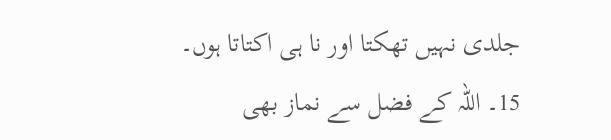جلدی نہیں تھکتا اور نا ہی اکتاتا ہوں۔
15۔ اللہ کے فضل سے نماز بھی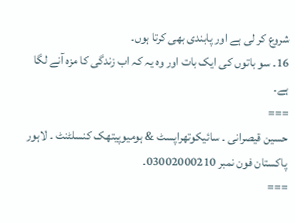شروع کر لی ہے اور پابندی بھی کرتا ہوں۔
16۔ سو باتوں کی ایک بات اور وہ یہ کہ اب زندگی کا مزہ آنے لگا ہے۔
===
حسین قیصرانی ۔ سائیکوتھراپسٹ & ہومیوپیتھک کنسلٹنٹ ۔ لاہور پاکستان فون نمبر 03002000210۔
===